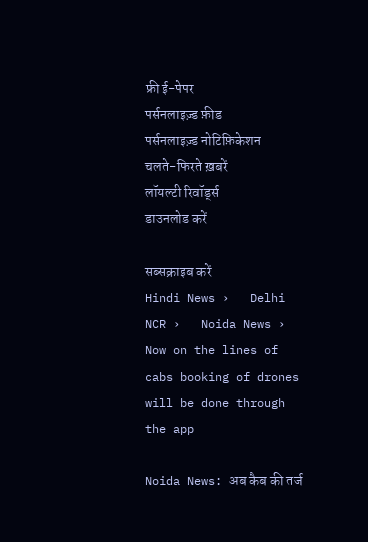फ्री ई-पेपर
पर्सनलाइज़्ड फ़ीड
पर्सनलाइज़्ड नोटिफ़िकेशन
चलते-फिरते ख़बरें
लॉयल्टी रिवॉर्ड्स
डाउनलोड करें

सब्सक्राइब करें
Hindi News ›   Delhi NCR ›   Noida News ›   Now on the lines of cabs booking of drones will be done through the app

Noida News: अब कैब की तर्ज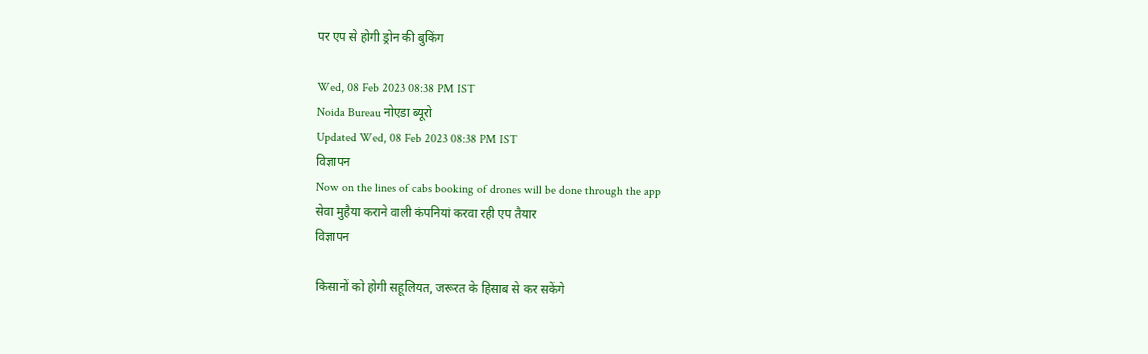पर एप से होगी ड्रोन की बुकिंग

Wed, 08 Feb 2023 08:38 PM IST
Noida Bureau नोएडा ब्यूरो
Updated Wed, 08 Feb 2023 08:38 PM IST
विज्ञापन
Now on the lines of cabs booking of drones will be done through the app
सेवा मुहैया कराने वाली कंपनियां करवा रही एप तैयार
विज्ञापन

किसानों को होगी सहूलियत, जरूरत के हिसाब से कर सकेंगे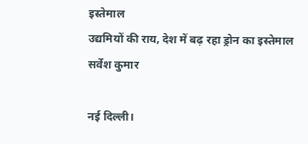इस्तेमाल
उद्यमियों की राय, देश में बढ़ रहा ड्रोन का इस्तेमाल
सर्वेश कुमार

नई दिल्ली।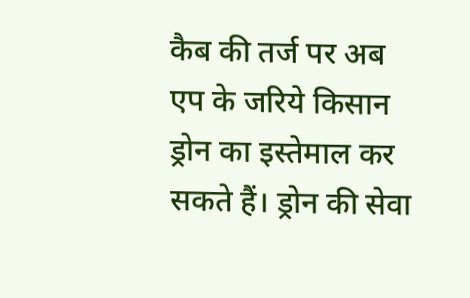कैब की तर्ज पर अब एप के जरिये किसान ड्रोन का इस्तेमाल कर सकते हैं। ड्रोन की सेवा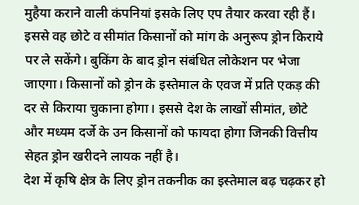मुहैया कराने वाली कंपनियां इसके लिए एप तैयार करवा रही हैं। इससे वह छोटे व सीमांत किसानों को मांग के अनुरूप ड्रोन किराये पर ले सकेंगे। बुकिंग के बाद ड्रोन संबंधित लोकेशन पर भेजा जाएगा। किसानों को ड्रोन के इस्तेमाल के एवज में प्रति एकड़ की दर से किराया चुकाना होगा। इससे देश के लाखों सीमांत, छोटे और मध्यम दर्जे के उन किसानों को फायदा होगा जिनकी वित्तीय सेहत ड्रोन खरीदने लायक नहीं है।
देश में कृषि क्षेत्र के लिए ड्रोन तकनीक का इस्तेमाल बढ़ चढ़कर हो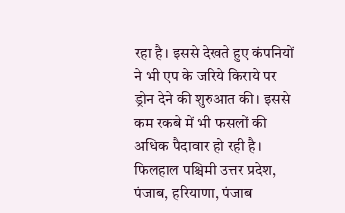रहा है। इससे देखते हुए कंपनियों ने भी एप के जरिये किराये पर ड्रोन देने की शुरुआत की। इससे कम रकबे में भी फसलों की अधिक पैदावार हो रही है। फिलहाल पश्चिमी उत्तर प्रदेश, पंजाब, हरियाणा, पंजाब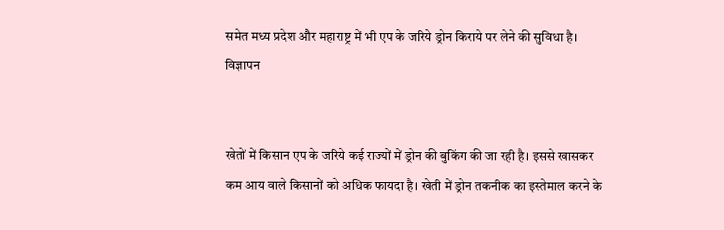समेत मध्य प्रदेश और महाराष्ट्र में भी एप के जरिये ड्रोन किराये पर लेने की सुविधा है।
विज्ञापन


खेतों में किसान एप के जरिये कई राज्यों में ड्रोन की बुकिंग की जा रही है। इससे खासकर कम आय वाले किसानों को अधिक फायदा है। खेती में ड्रोन तकनीक का इस्तेमाल करने के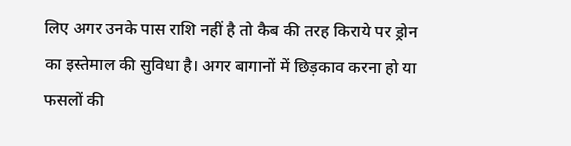लिए अगर उनके पास राशि नहीं है तो कैब की तरह किराये पर ड्रोन का इस्तेमाल की सुविधा है। अगर बागानों में छिड़काव करना हो या फसलों की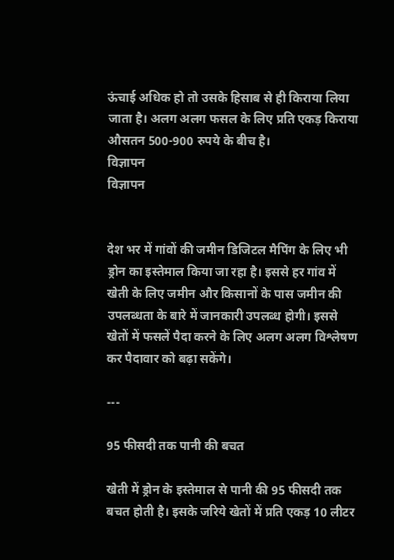ऊंचाई अधिक हो तो उसके हिसाब से ही किराया लिया जाता है। अलग अलग फसल के लिए प्रति एकड़ किराया औसतन 500-900 रुपये के बीच है।
विज्ञापन
विज्ञापन


देश भर में गांवों की जमीन डिजिटल मैपिंग के लिए भी ड्रोन का इस्तेमाल किया जा रहा है। इससे हर गांव में खेती के लिए जमीन और किसानों के पास जमीन की उपलब्धता के बारे में जानकारी उपलब्ध होगी। इससे खेतों में फसलें पैदा करने के लिए अलग अलग विश्लेषण कर पैदावार को बढ़ा सकेंगे।

---

95 फीसदी तक पानी की बचत

खेती में ड्रोन के इस्तेमाल से पानी की 95 फीसदी तक बचत होती है। इसके जरिये खेतों में प्रति एकड़ 10 लीटर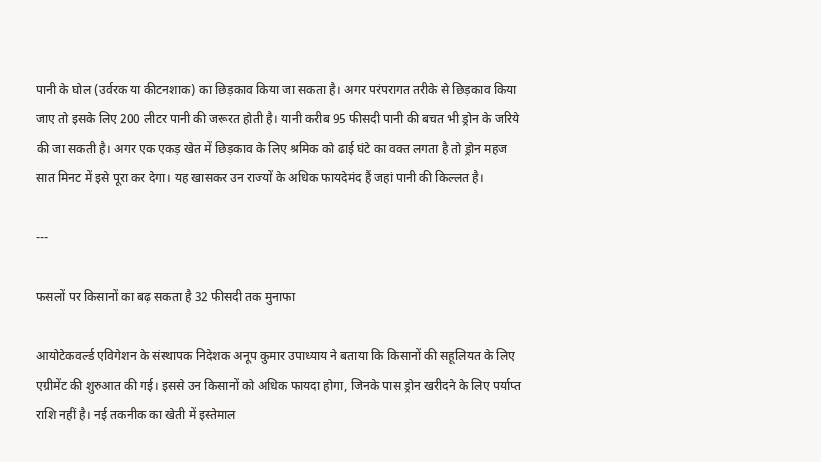पानी के घोल (उर्वरक या कीटनशाक) का छिड़काव किया जा सकता है। अगर परंपरागत तरीके से छिड़काव किया जाए तो इसके लिए 200 लीटर पानी की जरूरत होती है। यानी करीब 95 फीसदी पानी की बचत भी ड्रोन के जरिये की जा सकती है। अगर एक एकड़ खेत में छिड़काव के लिए श्रमिक को ढाई घंटे का वक्त लगता है तो ड्रोन महज सात मिनट में इसे पूरा कर देगा। यह खासकर उन राज्यों के अधिक फायदेमंद हैं जहां पानी की किल्लत है।

---

फसलों पर किसानों का बढ़ सकता है 32 फीसदी तक मुनाफा

आयोटेकवर्ल्ड एविगेशन के संस्थापक निदेशक अनूप कुमार उपाध्याय ने बताया कि किसानों की सहूलियत के लिए एग्रीमेंट की शुरुआत की गई। इससे उन किसानों को अधिक फायदा होगा, जिनके पास ड्रोन खरीदने के लिए पर्याप्त राशि नहीं है। नई तकनीक का खेती में इस्तेमाल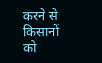करने से किसानों को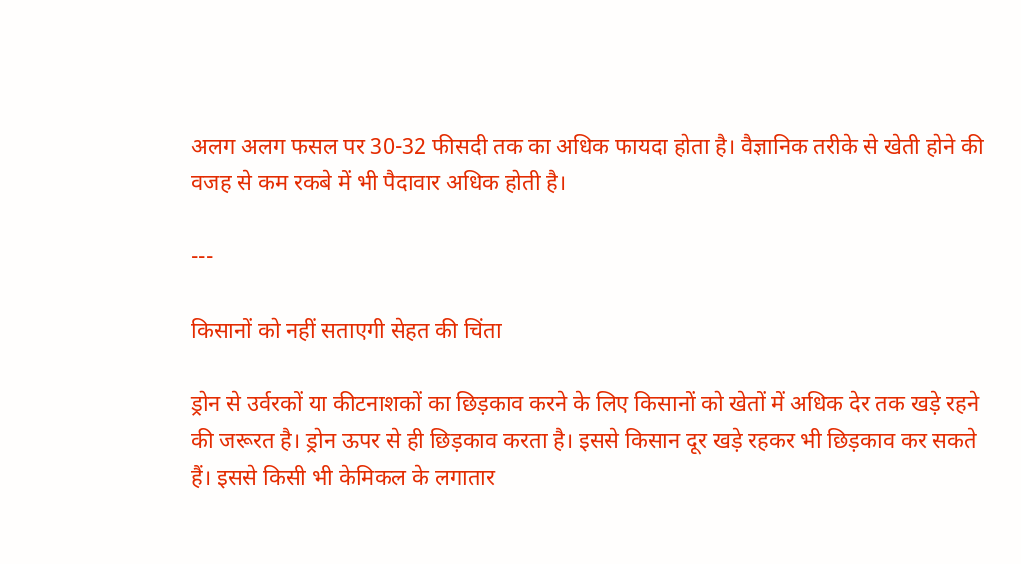अलग अलग फसल पर 30-32 फीसदी तक का अधिक फायदा होता है। वैज्ञानिक तरीके से खेती होने की वजह से कम रकबे में भी पैदावार अधिक होती है।

---

किसानों को नहीं सताएगी सेहत की चिंता

ड्रोन से उर्वरकों या कीटनाशकों का छिड़काव करने के लिए किसानों को खेतों में अधिक देर तक खड़े रहने की जरूरत है। ड्रोन ऊपर से ही छिड़काव करता है। इससे किसान दूर खड़े रहकर भी छिड़काव कर सकते हैं। इससे किसी भी केमिकल के लगातार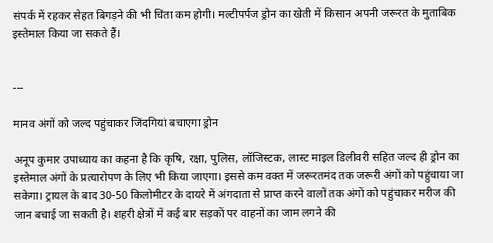संपर्क में रहकर सेहत बिगड़ने की भी चिंता कम होगी। मल्टीपर्पज ड्रोन का खेती में किसान अपनी जरूरत के मुताबिक इस्तेमाल किया जा सकते हैं।


---

मानव अंगों को जल्द पहुंचाकर जिंदगियां बचाएगा ड्रोन

अनूप कुमार उपाध्याय का कहना है कि कृषि, रक्षा, पुलिस, लॉजिस्टक, लास्ट माइल डिलीवरी सहित जल्द ही ड्रोन का इस्तेमाल अंगों के प्रत्यारोपण के लिए भी किया जाएगा। इससे कम वक्त में जरूरतमंद तक जरूरी अंगों को पहुंचाया जा सकेगा। ट्रायल के बाद 30-50 किलोमीटर के दायरे में अंगदाता से प्राप्त करने वालों तक अंगों को पहुंचाकर मरीज की जान बचाई जा सकती है। शहरी क्षेत्रों में कई बार सड़कों पर वाहनों का जाम लगने की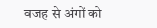वजह से अंगों को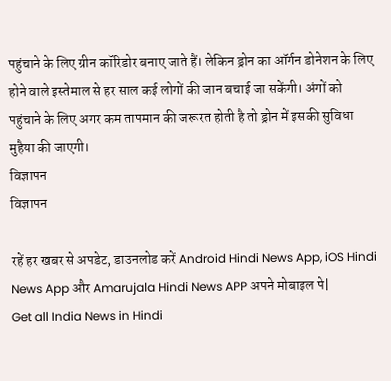पहुंचाने के लिए ग्रीन कॉरिडोर बनाए जाते हैं। लेकिन ड्रोन का ऑर्गन डोनेशन के लिए होने वाले इस्तेमाल से हर साल कई लोगों की जान बचाई जा सकेंगी। अंगों को पहुंचाने के लिए अगर कम तापमान की जरूरत होती है तो ड्रोन में इसकी सुविधा मुहैया की जाएगी।
विज्ञापन
विज्ञापन

रहें हर खबर से अपडेट, डाउनलोड करें Android Hindi News App, iOS Hindi News App और Amarujala Hindi News APP अपने मोबाइल पे|
Get all India News in Hindi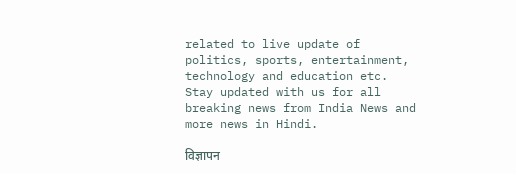related to live update of politics, sports, entertainment, technology and education etc. Stay updated with us for all breaking news from India News and more news in Hindi.

विज्ञापन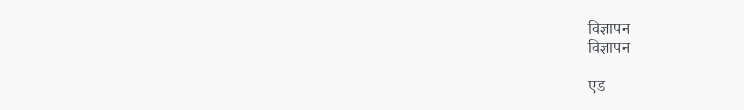विज्ञापन
विज्ञापन

एड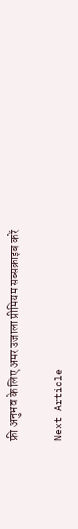फ्री अनुभव के लिए अमर उजाला प्रीमियम सब्सक्राइब करें

Next Article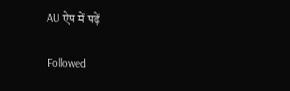AU ऐप में पढ़ें

Followed